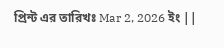প্রিন্ট এর তারিখঃ Mar 2, 2026 ইং ||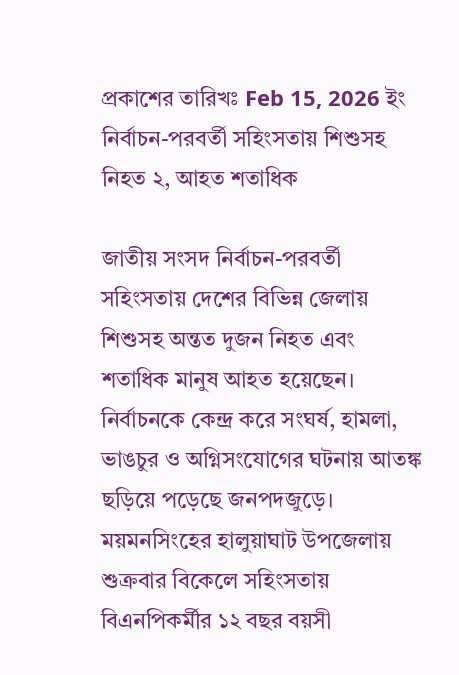প্রকাশের তারিখঃ Feb 15, 2026 ইং
নির্বাচন-পরবর্তী সহিংসতায় শিশুসহ নিহত ২, আহত শতাধিক

জাতীয় সংসদ নির্বাচন-পরবর্তী সহিংসতায় দেশের বিভিন্ন জেলায় শিশুসহ অন্তত দুজন নিহত এবং শতাধিক মানুষ আহত হয়েছেন। নির্বাচনকে কেন্দ্র করে সংঘর্ষ, হামলা, ভাঙচুর ও অগ্নিসংযোগের ঘটনায় আতঙ্ক ছড়িয়ে পড়েছে জনপদজুড়ে।
ময়মনসিংহের হালুয়াঘাট উপজেলায় শুক্রবার বিকেলে সহিংসতায় বিএনপিকর্মীর ১২ বছর বয়সী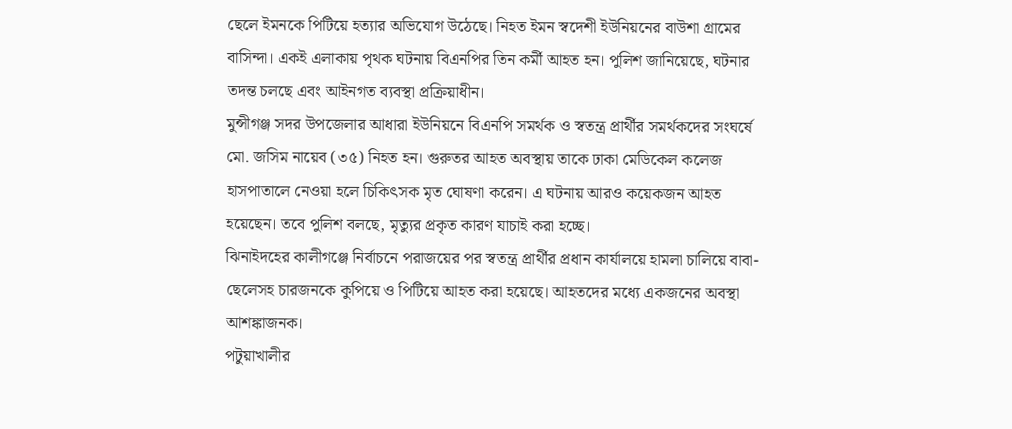ছেলে ইমনকে পিটিয়ে হত্যার অভিযোগ উঠেছে। নিহত ইমন স্বদেশী ইউনিয়নের বাউশা গ্রামের বাসিন্দা। একই এলাকায় পৃথক ঘটনায় বিএনপির তিন কর্মী আহত হন। পুলিশ জানিয়েছে, ঘটনার তদন্ত চলছে এবং আইনগত ব্যবস্থা প্রক্রিয়াধীন।
মুন্সীগঞ্জ সদর উপজেলার আধারা ইউনিয়নে বিএনপি সমর্থক ও স্বতন্ত্র প্রার্থীর সমর্থকদের সংঘর্ষে মো. জসিম নায়েব (৩৫) নিহত হন। গুরুতর আহত অবস্থায় তাকে ঢাকা মেডিকেল কলেজ হাসপাতালে নেওয়া হলে চিকিৎসক মৃত ঘোষণা করেন। এ ঘটনায় আরও কয়েকজন আহত হয়েছেন। তবে পুলিশ বলছে, মৃত্যুর প্রকৃত কারণ যাচাই করা হচ্ছে।
ঝিনাইদহের কালীগঞ্জে নির্বাচনে পরাজয়ের পর স্বতন্ত্র প্রার্থীর প্রধান কার্যালয়ে হামলা চালিয়ে বাবা-ছেলেসহ চারজনকে কুপিয়ে ও পিটিয়ে আহত করা হয়েছে। আহতদের মধ্যে একজনের অবস্থা আশঙ্কাজনক।
পটুয়াখালীর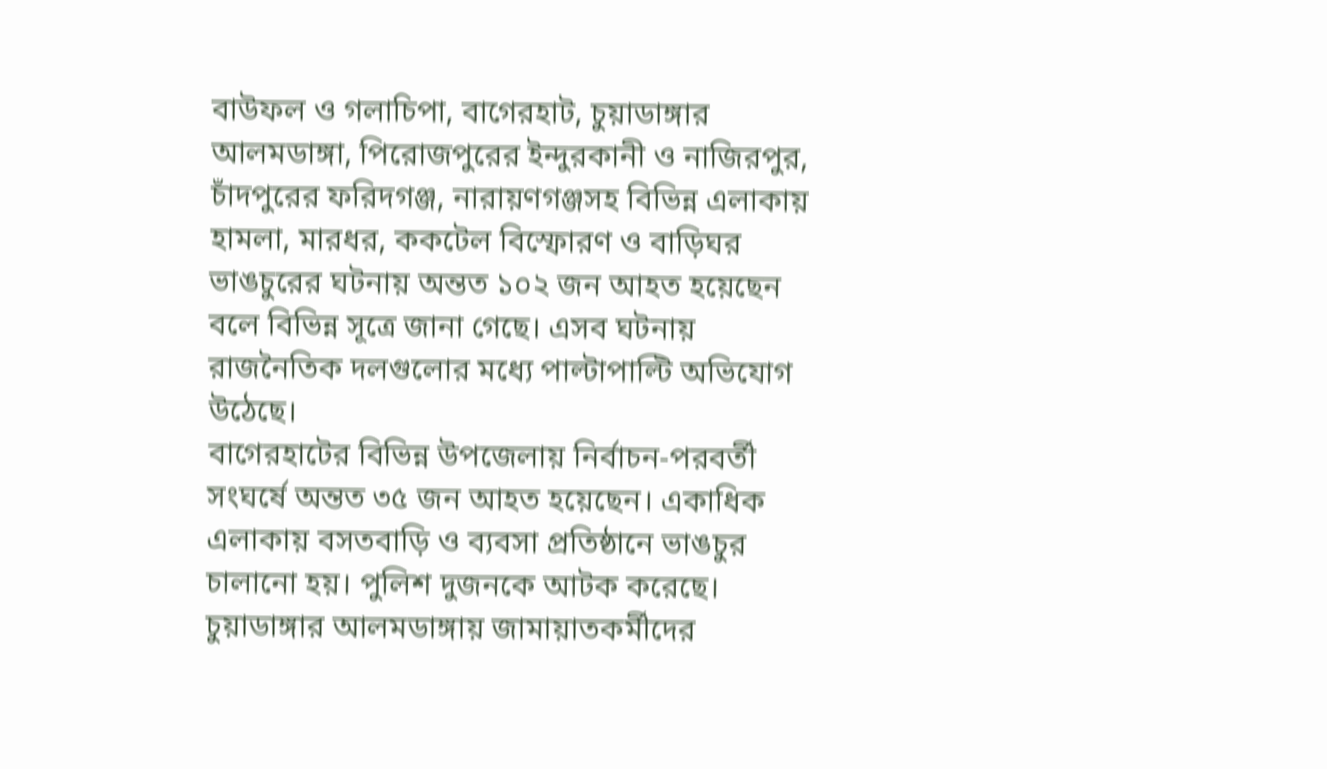বাউফল ও গলাচিপা, বাগেরহাট, চুয়াডাঙ্গার আলমডাঙ্গা, পিরোজপুরের ইন্দুরকানী ও নাজিরপুর, চাঁদপুরের ফরিদগঞ্জ, নারায়ণগঞ্জসহ বিভিন্ন এলাকায় হামলা, মারধর, ককটেল বিস্ফোরণ ও বাড়িঘর ভাঙচুরের ঘটনায় অন্তত ১০২ জন আহত হয়েছেন বলে বিভিন্ন সূত্রে জানা গেছে। এসব ঘটনায় রাজনৈতিক দলগুলোর মধ্যে পাল্টাপাল্টি অভিযোগ উঠেছে।
বাগেরহাটের বিভিন্ন উপজেলায় নির্বাচন-পরবর্তী সংঘর্ষে অন্তত ৩৫ জন আহত হয়েছেন। একাধিক এলাকায় বসতবাড়ি ও ব্যবসা প্রতিষ্ঠানে ভাঙচুর চালানো হয়। পুলিশ দুজনকে আটক করেছে।
চুয়াডাঙ্গার আলমডাঙ্গায় জামায়াতকর্মীদের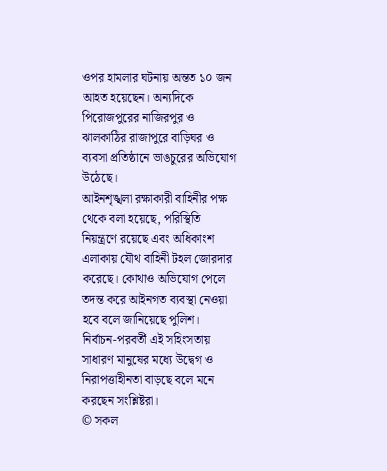ওপর হামলার ঘটনায় অন্তত ১০ জন আহত হয়েছেন। অন্যদিকে পিরোজপুরের নাজিরপুর ও ঝালকাঠির রাজাপুরে বাড়িঘর ও ব্যবসা প্রতিষ্ঠানে ভাঙচুরের অভিযোগ উঠেছে।
আইনশৃঙ্খলা রক্ষাকারী বাহিনীর পক্ষ থেকে বলা হয়েছে, পরিস্থিতি নিয়ন্ত্রণে রয়েছে এবং অধিকাংশ এলাকায় যৌথ বাহিনী টহল জোরদার করেছে। কোথাও অভিযোগ পেলে তদন্ত করে আইনগত ব্যবস্থা নেওয়া হবে বলে জানিয়েছে পুলিশ।
নির্বাচন-পরবর্তী এই সহিংসতায় সাধারণ মানুষের মধ্যে উদ্বেগ ও নিরাপত্তাহীনতা বাড়ছে বলে মনে করছেন সংশ্লিষ্টরা।
© সকল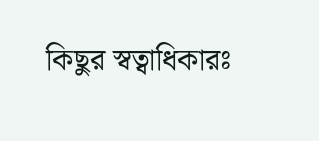কিছুর স্বত্বাধিকারঃ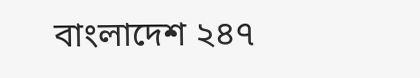বাংলাদেশ ২৪৭